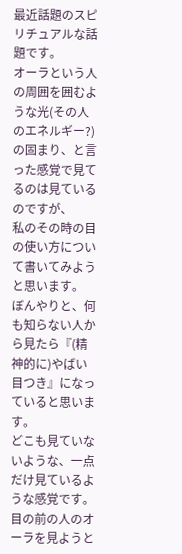最近話題のスピリチュアルな話題です。
オーラという人の周囲を囲むような光(その人のエネルギー?)の固まり、と言った感覚で見てるのは見ているのですが、
私のその時の目の使い方について書いてみようと思います。
ぼんやりと、何も知らない人から見たら『(精神的に)やばい目つき』になっていると思います。
どこも見ていないような、一点だけ見ているような感覚です。
目の前の人のオーラを見ようと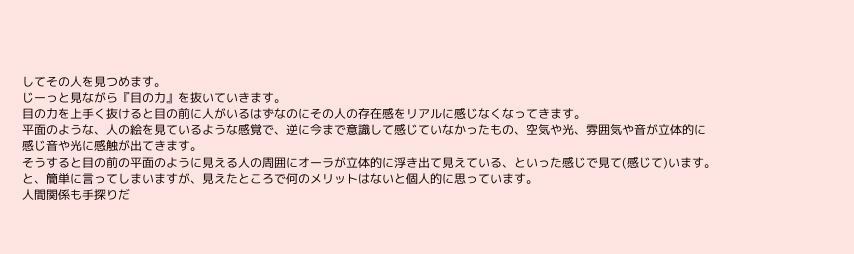してその人を見つめます。
じーっと見ながら『目の力』を抜いていきます。
目の力を上手く抜けると目の前に人がいるはずなのにその人の存在感をリアルに感じなくなってきます。
平面のような、人の絵を見ているような感覚で、逆に今まで意識して感じていなかったもの、空気や光、雰囲気や音が立体的に感じ音や光に感触が出てきます。
そうすると目の前の平面のように見える人の周囲にオーラが立体的に浮き出て見えている、といった感じで見て(感じて)います。
と、簡単に言ってしまいますが、見えたところで何のメリットはないと個人的に思っています。
人間関係も手探りだ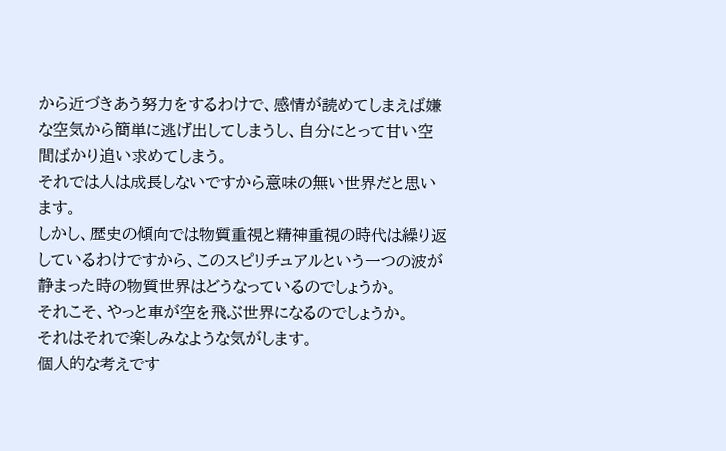から近づきあう努力をするわけで、感情が読めてしまえば嫌な空気から簡単に逃げ出してしまうし、自分にとって甘い空間ばかり追い求めてしまう。
それでは人は成長しないですから意味の無い世界だと思います。
しかし、歴史の傾向では物質重視と精神重視の時代は繰り返しているわけですから、このスピリチュアルという一つの波が静まった時の物質世界はどうなっているのでしょうか。
それこそ、やっと車が空を飛ぶ世界になるのでしょうか。
それはそれで楽しみなような気がします。
個人的な考えです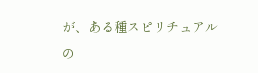が、ある種スピリチュアルの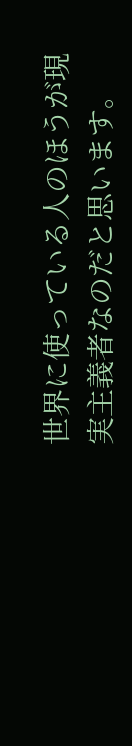世界に使っている人のほうが現実主義者なのだと思います。